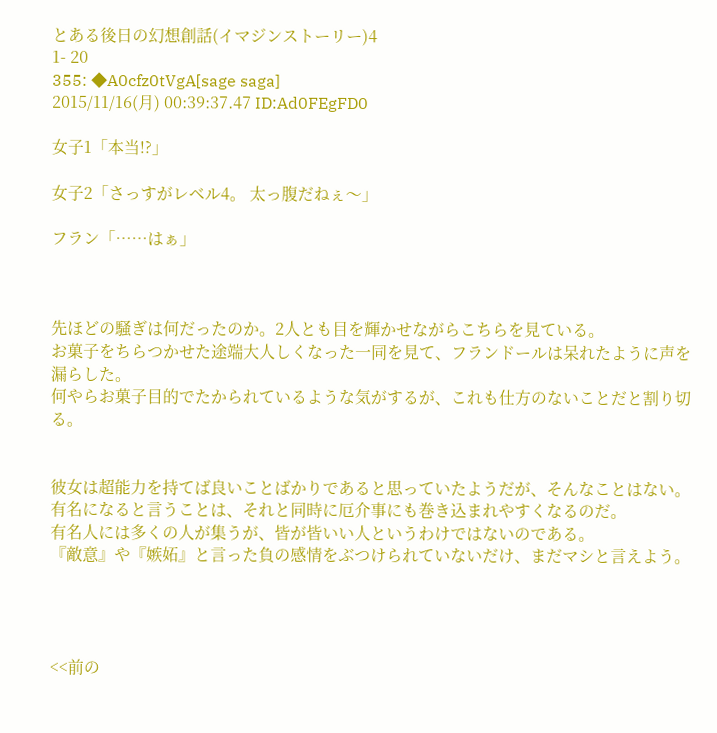とある後日の幻想創話(イマジンストーリー)4
1- 20
355: ◆A0cfz0tVgA[sage saga]
2015/11/16(月) 00:39:37.47 ID:Ad0FEgFD0

女子1「本当!?」

女子2「さっすがレベル4。 太っ腹だねぇ〜」

フラン「……はぁ」



先ほどの騒ぎは何だったのか。2人とも目を輝かせながらこちらを見ている。
お菓子をちらつかせた途端大人しくなった一同を見て、フランドールは呆れたように声を漏らした。
何やらお菓子目的でたかられているような気がするが、これも仕方のないことだと割り切る。


彼女は超能力を持てば良いことばかりであると思っていたようだが、そんなことはない。
有名になると言うことは、それと同時に厄介事にも巻き込まれやすくなるのだ。
有名人には多くの人が集うが、皆が皆いい人というわけではないのである。
『敵意』や『嫉妬』と言った負の感情をぶつけられていないだけ、まだマシと言えよう。




<<前の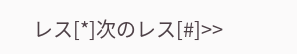レス[*]次のレス[#]>>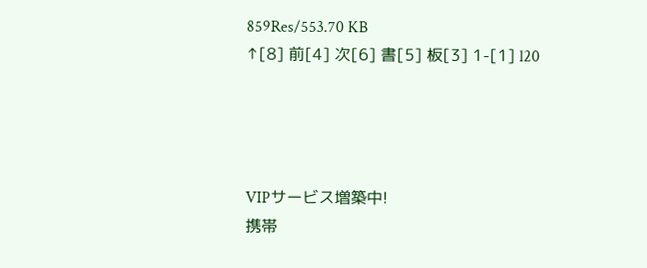859Res/553.70 KB
↑[8] 前[4] 次[6] 書[5] 板[3] 1-[1] l20




VIPサービス増築中!
携帯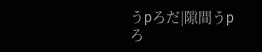うpろだ|隙間うpろ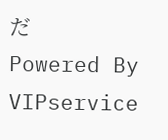だ
Powered By VIPservice